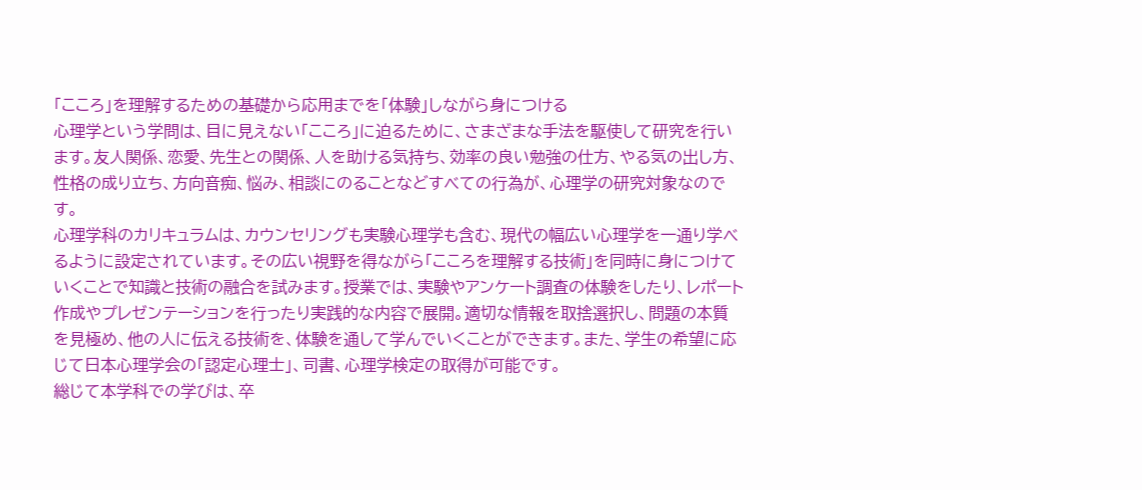「こころ」を理解するための基礎から応用までを「体験」しながら身につける
心理学という学問は、目に見えない「こころ」に迫るために、さまざまな手法を駆使して研究を行います。友人関係、恋愛、先生との関係、人を助ける気持ち、効率の良い勉強の仕方、やる気の出し方、性格の成り立ち、方向音痴、悩み、相談にのることなどすべての行為が、心理学の研究対象なのです。
心理学科のカリキュラムは、カウンセリングも実験心理学も含む、現代の幅広い心理学を一通り学べるように設定されています。その広い視野を得ながら「こころを理解する技術」を同時に身につけていくことで知識と技術の融合を試みます。授業では、実験やアンケート調査の体験をしたり、レポート作成やプレゼンテーションを行ったり実践的な内容で展開。適切な情報を取捨選択し、問題の本質を見極め、他の人に伝える技術を、体験を通して学んでいくことができます。また、学生の希望に応じて日本心理学会の「認定心理士」、司書、心理学検定の取得が可能です。
総じて本学科での学びは、卒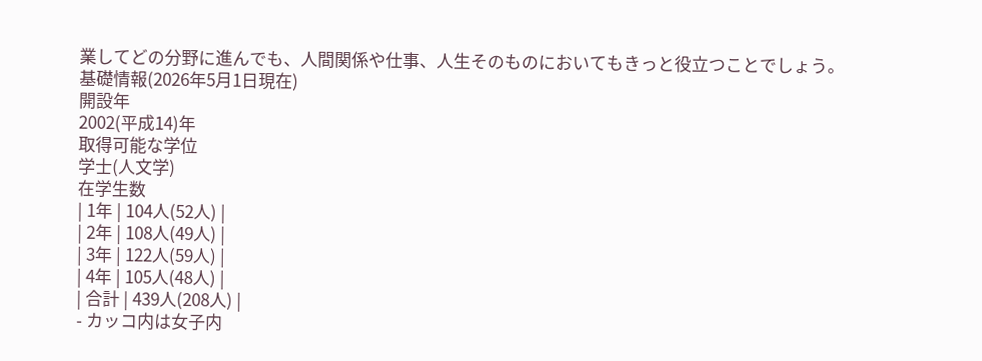業してどの分野に進んでも、人間関係や仕事、人生そのものにおいてもきっと役立つことでしょう。
基礎情報(2026年5月1日現在)
開設年
2002(平成14)年
取得可能な学位
学士(人文学)
在学生数
| 1年 | 104人(52人) |
| 2年 | 108人(49人) |
| 3年 | 122人(59人) |
| 4年 | 105人(48人) |
| 合計 | 439人(208人) |
- カッコ内は女子内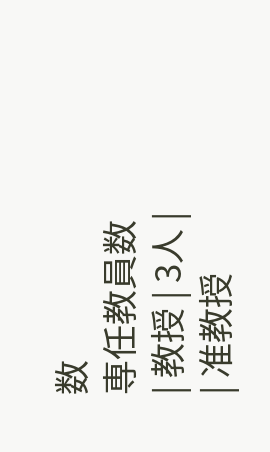数
専任教員数
| 教授 | 3人 |
| 准教授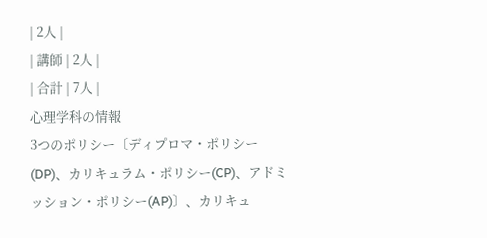| 2人 |
| 講師 | 2人 |
| 合計 | 7人 |
心理学科の情報
3つのポリシー〔ディプロマ・ポリシー(DP)、カリキュラム・ポリシー(CP)、アドミッション・ポリシー(AP)〕、カリキュ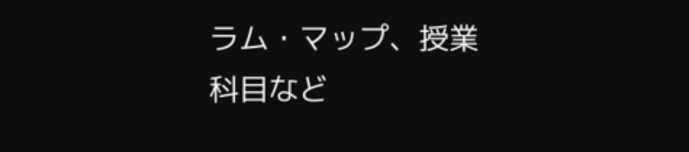ラム・マップ、授業科目など